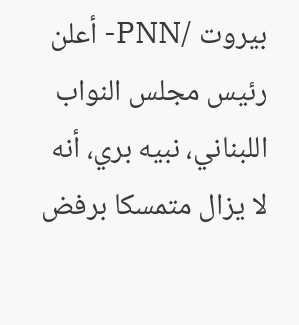بيروت /PNN- أعلن رئيس مجلس النواب اللبناني، نبيه بري، أنه لا يزال متمسكا برفض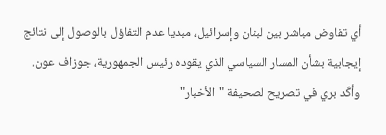أي تفاوض مباشر بين لبنان وإسرائيل، مبديا عدم التفاؤل بالوصول إلى نتائج إيجابية بشأن المسار السياسي الذي يقوده رئيس الجمهورية، جوزاف عون.
وأكّد بري في تصريح لصحيفة "الأخبار"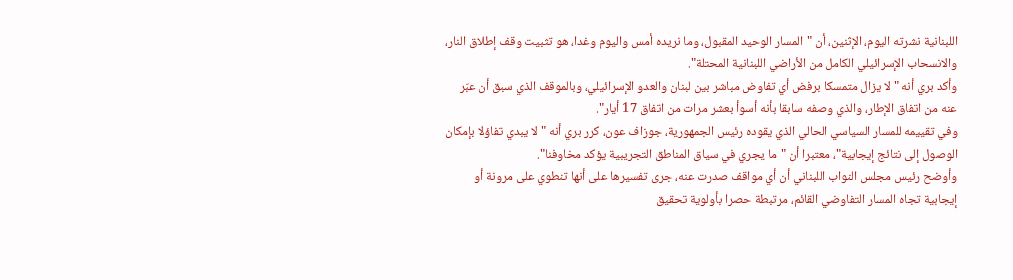اللبنانية نشرته اليوم، الإثنين، أن "المسار الوحيد المقبول، وما نريده أمس واليوم وغدا، هو تثبيت وقف إطلاق النار، والانسحاب الإسرائيلي الكامل من الأراضي اللبنانية المحتلة".
وأكد بري أنه "لا يزال متمسكا برفض أي تفاوض مباشر بين لبنان والعدو الإسرائيلي، وبالموقف الذي سبق أن عبّر عنه من اتفاق الإطار، والذي وصفه سابقا بأنه أسوأ بعشر مرات من اتفاق 17 أيار".
وفي تقييمه للمسار السياسي الحالي الذي يقوده رئيس الجمهورية، جوزاف عون، كرر بري أنه "لا يبدي تفاؤلا بإمكان الوصول إلى نتائج إيجابية"، معتبرا أن "ما يجري في سياق المناطق التجريبية يؤكد مخاوفنا".
وأوضح رئيس مجلس النواب اللبناني أن أي مواقف صدرت عنه، جرى تفسيرها على أنها تنطوي على مرونة أو إيجابية تجاه المسار التفاوضي القائم، مرتبطة حصرا بأولوية تحقيق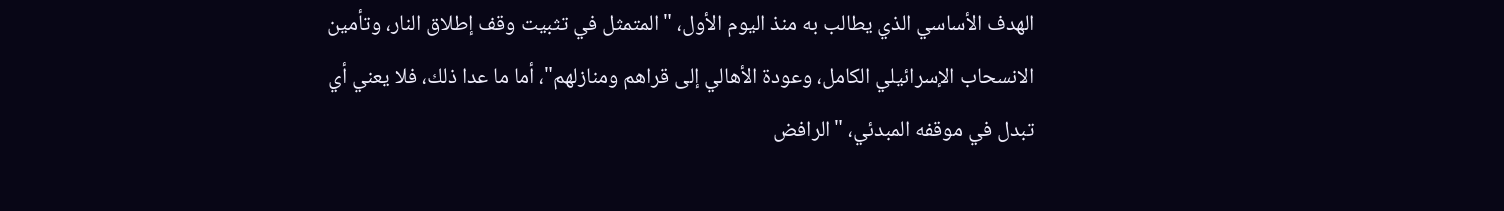الهدف الأساسي الذي يطالب به منذ اليوم الأول، "المتمثل في تثبيت وقف إطلاق النار، وتأمين الانسحاب الإسرائيلي الكامل، وعودة الأهالي إلى قراهم ومنازلهم"، أما ما عدا ذلك، فلا يعني أي تبدل في موقفه المبدئي، "الرافض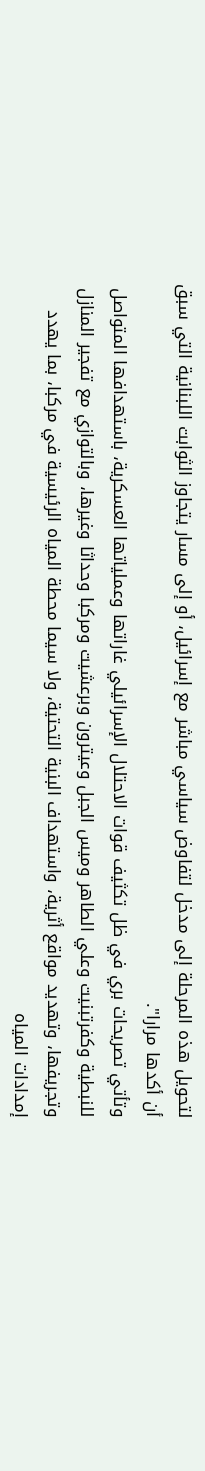لتحويل هذه المرحلة إلى مدخل لتفاوض سياسي مباشر مع إسرائيل، أو إلى مسار يتجاوز الثوابت اللبنانية التي سبق أن أكدها مرارا".
وتأتي تصريحات بري في ظل تكثيف قوات الاحتلال الإسرائيلي غاراتها وعملياتها العسكرية، باستهدافها المتواصل للنبطية وكفرتبنيت وعلي الطاهر وميس الجبل وعيترون وبرعشيت ومركبا وحداثا وغيرها، وبالتوازي مع تفجير المنازل وتجريفها، وتهديد مواقع أثرية، واستهداف البنية التحتية، ولا سيما محطة المياه الرئيسية في مركبا، بما يهدد إمدادات المياه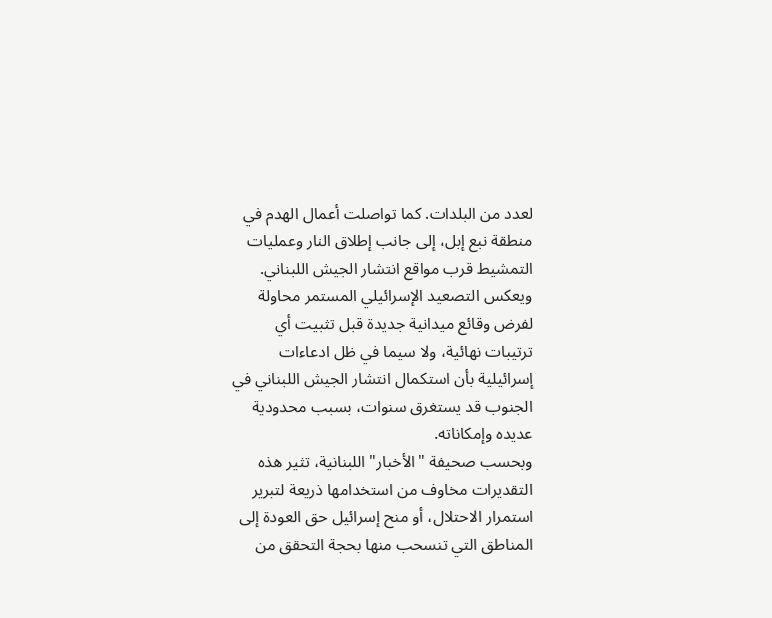لعدد من البلدات. كما تواصلت أعمال الهدم في منطقة نبع إبل، إلى جانب إطلاق النار وعمليات التمشيط قرب مواقع انتشار الجيش اللبناني.
ويعكس التصعيد الإسرائيلي المستمر محاولة لفرض وقائع ميدانية جديدة قبل تثبيت أي ترتيبات نهائية، ولا سيما في ظل ادعاءات إسرائيلية بأن استكمال انتشار الجيش اللبناني في الجنوب قد يستغرق سنوات، بسبب محدودية عديده وإمكاناته.
وبحسب صحيفة "الأخبار" اللبنانية، تثير هذه التقديرات مخاوف من استخدامها ذريعة لتبرير استمرار الاحتلال، أو منح إسرائيل حق العودة إلى المناطق التي تنسحب منها بحجة التحقق من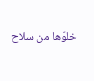خلوّها من سلاح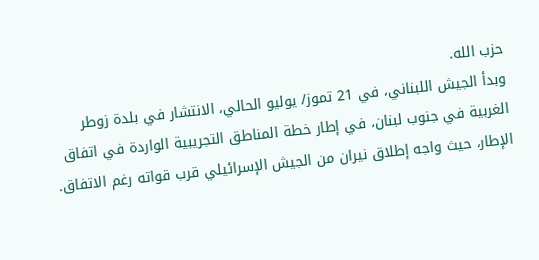حزب الله.
وبدأ الجيش اللبناني، في 21 تموز/ يوليو الحالي، الانتشار في بلدة زوطر الغربية في جنوب لبنان، في إطار خطة المناطق التجريبية الواردة في اتفاق الإطار، حيث واجه إطلاق نيران من الجيش الإسرائيلي قرب قواته رغم الاتفاق.